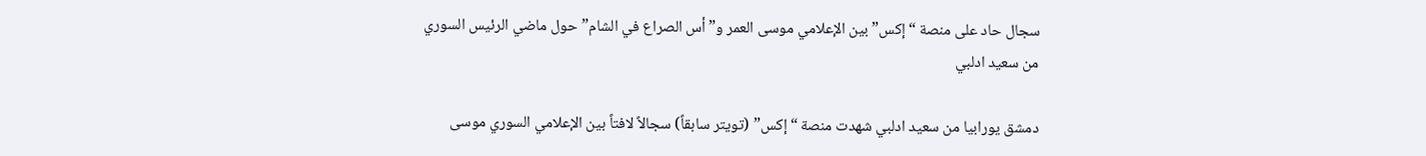سجال حاد على منصة “إكس” بين الإعلامي موسى العمر و”أس الصراع في الشام” حول ماضي الرئيس السوري
من سعيد ادلبي

دمشق يورابيا من سعيد ادلبي شهدت منصة “إكس” (تويتر سابقاً) سجالاً لافتاً بين الإعلامي السوري موسى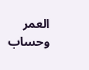العمر وحساب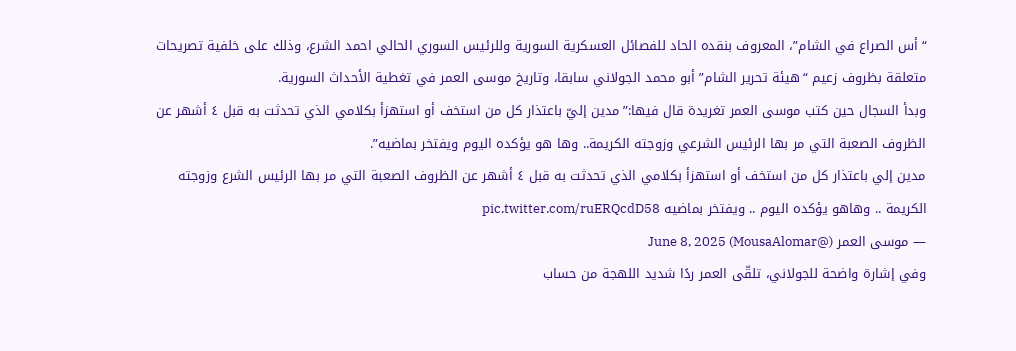“أس الصراع في الشام”، المعروف بنقده الحاد للفصائل العسكرية السورية وللرئيس السوري الحالي احمد الشرع، وذلك على خلفية تصريحات متعلقة بظروف زعيم “هيئة تحرير الشام” أبو محمد الجولاني سابقا، وتاريخ موسى العمر في تغطية الأحداث السورية.
وبدأ السجال حين كتب موسى العمر تغريدة قال فيها:”مدين إليّ باعتذار كل من استخف أو استهزأ بكلامي الذي تحدثت به قبل ٤ أشهر عن الظروف الصعبة التي مر بها الرئيس الشرعي وزوجته الكريمة.. وها هو يؤكده اليوم ويفتخر بماضيه”.
مدين إلي باعتذار كل من استخف أو استهزأ بكلامي الذي تحدثت به قبل ٤ أشهر عن الظروف الصعبة التي مر بها الرئيس الشرع وزوجته الكريمة .. وهاهو يؤكده اليوم .. ويفتخر بماضيه pic.twitter.com/ruERQcdD58
— موسى العمر (@MousaAlomar) June 8, 2025
وفي إشارة واضحة للجولاني، تلقّى العمر ردًا شديد اللهجة من حساب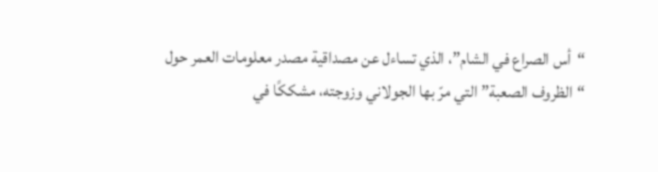“أس الصراع في الشام”، الذي تساءل عن مصداقية مصدر معلومات العمر حول “الظروف الصعبة” التي مرّ بها الجولاني وزوجته، مشككًا في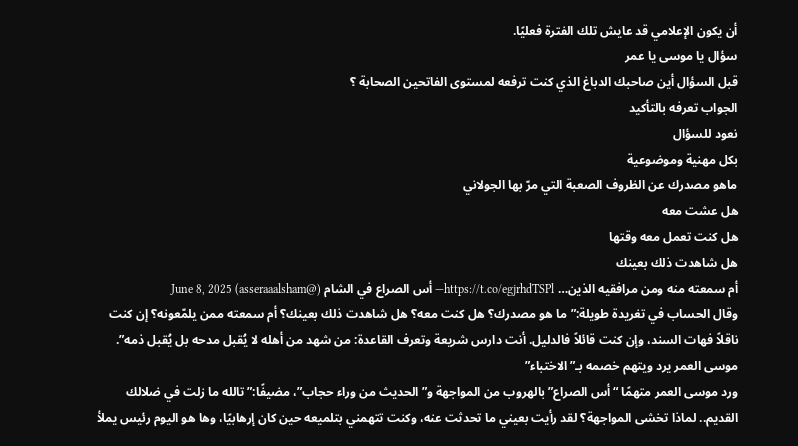أن يكون الإعلامي قد عايش تلك الفترة فعليًا.
سؤال يا موسى يا عمر
قبل السؤال أين صاحبك الدباغ الذي كنت ترفعه لمستوى الفاتحين الصحابة ؟
الجواب تعرفه بالتأكيد
نعود للسؤال
بكل مهنية وموضوعية
ماهو مصدرك عن الظروف الصعبة التي مرّ بها الجولاني
هل عشت معه
هل كنت تعمل معه وقتها
هل شاهدت ذلك بعينك
أم سمعته منه ومن مرافقيه الذين… https://t.co/egjrhdTSPl— أس الصراع في الشام (@asseraaalsham) June 8, 2025
وقال الحساب في تغريدة طويلة:”ما هو مصدرك؟ هل كنت معه؟ هل شاهدت ذلك بعينك؟ أم سمعته ممن يلمّعونه؟ إن كنت ناقلاً فهات السند، وإن كنت قائلاً فالدليل. أنت دارس شريعة وتعرف القاعدة: من شهد من أهله لا يُقبل مدحه بل يُقبل ذمه”.
موسى العمر يرد ويتهم خصمه بـ”الاختباء”
ورد موسى العمر متهمًا “أس الصراع” بالهروب من المواجهة و”الحديث من وراء حجاب”، مضيفًا:”تالله ما زلت في ضلالك القديم.. لماذا تخشى المواجهة؟ لقد رأيت بعيني ما تحدثت عنه، وكنت تتهمني بتلميعه حين كان إرهابيًا، وها هو اليوم رئيس يملأ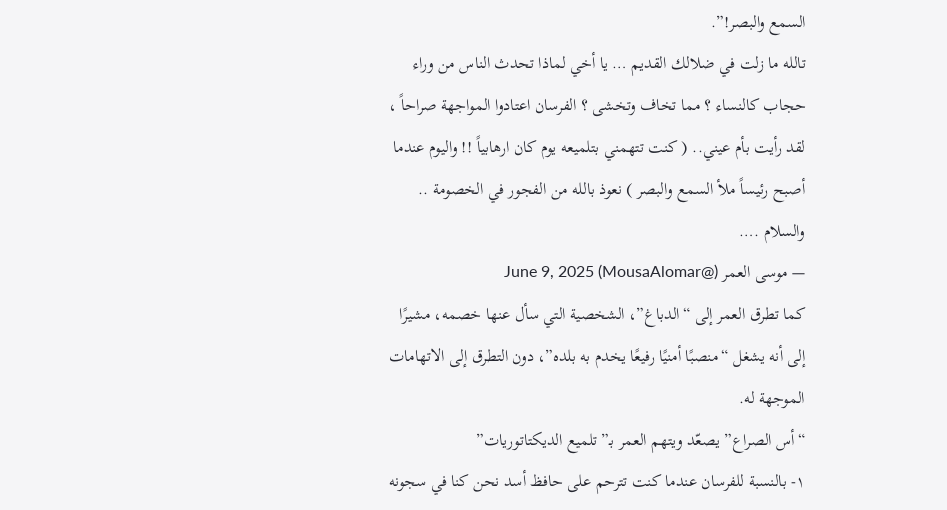السمع والبصر!”.
تالله ما زلت في ضلالك القديم … يا أخي لماذا تحدث الناس من وراء حجاب كالنساء ؟ مما تخاف وتخشى ؟ الفرسان اعتادوا المواجهة صراحاً ، لقد رأيت بأم عيني.. ( كنت تتهمني بتلميعه يوم كان ارهابياً !! واليوم عندما أصبح رئيساً ملأ السمع والبصر ) نعوذ بالله من الفجور في الخصومة .. والسلام .…
— موسى العمر (@MousaAlomar) June 9, 2025
كما تطرق العمر إلى “الدباغ”، الشخصية التي سأل عنها خصمه، مشيرًا إلى أنه يشغل “منصبًا أمنيًا رفيعًا يخدم به بلده”، دون التطرق إلى الاتهامات الموجهة له.
“أس الصراع” يصعّد ويتهم العمر بـ”تلميع الديكتاتوريات”
١- بالنسبة للفرسان عندما كنت تترحم على حافظ أسد نحن كنا في سجونه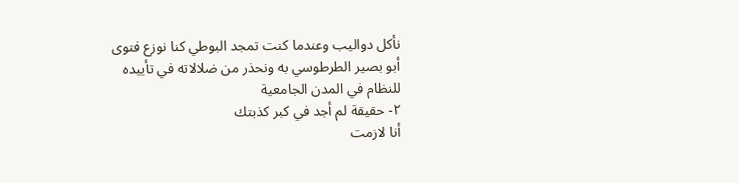نأكل دواليب وعندما كنت تمجد البوطي كنا نوزع فتوى أبو بصير الطرطوسي به ونحذر من ضلالاته في تأييده للنظام في المدن الجامعية
٢- حقيقة لم أجد في كبر كذبتك
أنا لازمت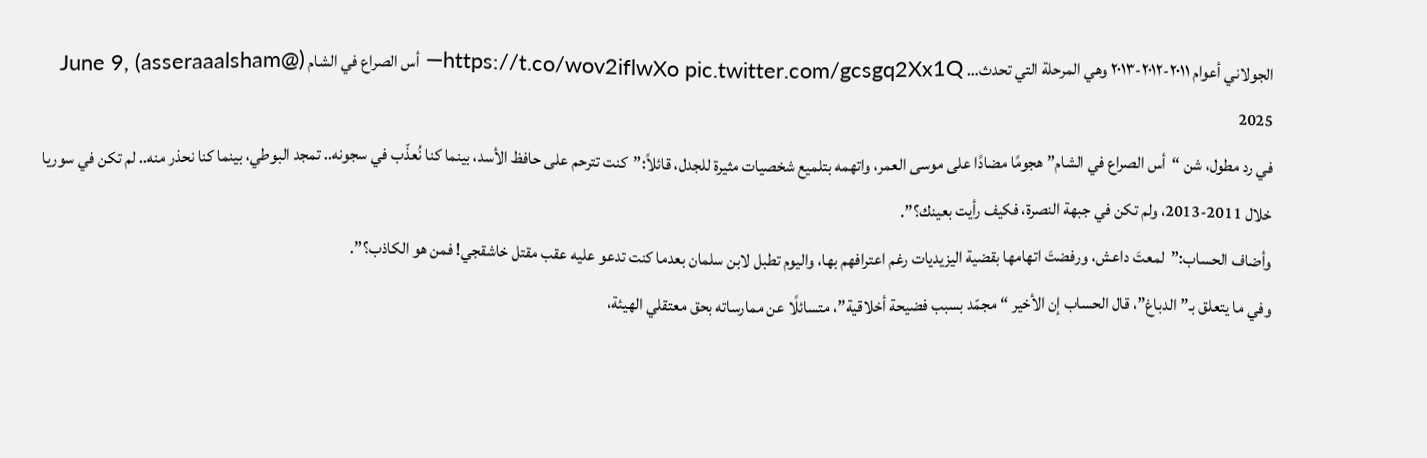الجولاني أعوام ٢٠١١-٢٠١٢-٢٠١٣ وهي المرحلة التي تحدث… https://t.co/wov2iflwXo pic.twitter.com/gcsgq2Xx1Q— أس الصراع في الشام (@asseraaalsham) June 9, 2025
في رد مطول، شن “أس الصراع في الشام” هجومًا مضادًا على موسى العمر، واتهمه بتلميع شخصيات مثيرة للجدل، قائلاً:”كنت تترحم على حافظ الأسد، بينما كنا نُعذّب في سجونه.. تمجد البوطي، بينما كنا نحذر منه.. لم تكن في سوريا خلال 2011-2013، ولم تكن في جبهة النصرة، فكيف رأيت بعينك؟”.
وأضاف الحساب:”لمعتَ داعش، ورفضتَ اتهامها بقضية اليزيديات رغم اعترافهم بها، واليوم تطبل لابن سلمان بعدما كنت تدعو عليه عقب مقتل خاشقجي! فمن هو الكاذب؟”.
وفي ما يتعلق بـ”الدباغ”، قال الحساب إن الأخير “مجمّد بسبب فضيحة أخلاقية”، متسائلًا عن ممارساته بحق معتقلي الهيئة،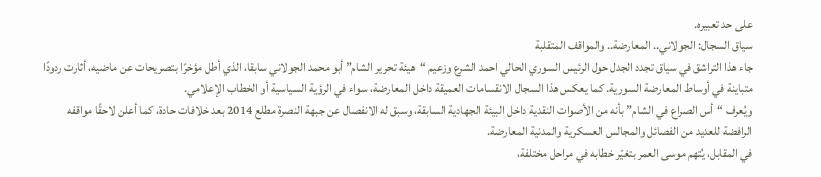على حد تعبيره.
سياق السجال: الجولاني.. المعارضة.. والمواقف المتقلبة
جاء هذا التراشق في سياق تجدد الجدل حول الرئيس السوري الحالي احمد الشرع وزعيم “هيئة تحرير الشام” أبو محمد الجولاني سابقا، الذي أطل مؤخرًا بتصريحات عن ماضيه، أثارت ردودًا متباينة في أوساط المعارضة السورية. كما يعكس هذا السجال الانقسامات العميقة داخل المعارضة، سواء في الرؤية السياسية أو الخطاب الإعلامي.
ويُعرف “أس الصراع في الشام” بأنه من الأصوات النقدية داخل البيئة الجهادية السابقة، وسبق له الانفصال عن جبهة النصرة مطلع 2014 بعد خلافات حادة، كما أعلن لاحقًا مواقفه الرافضة للعديد من الفصائل والمجالس العسكرية والمدنية المعارضة.
في المقابل، يُتهم موسى العمر بتغيّر خطابه في مراحل مختلفة،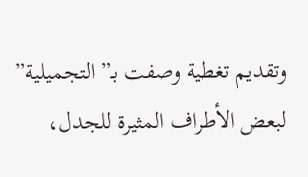وتقديم تغطية وصفت بـ”التجميلية” لبعض الأطراف المثيرة للجدل،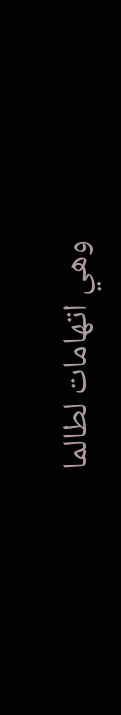وهي اتهامات لطالما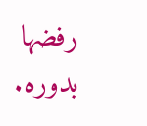رفضها بدوره.